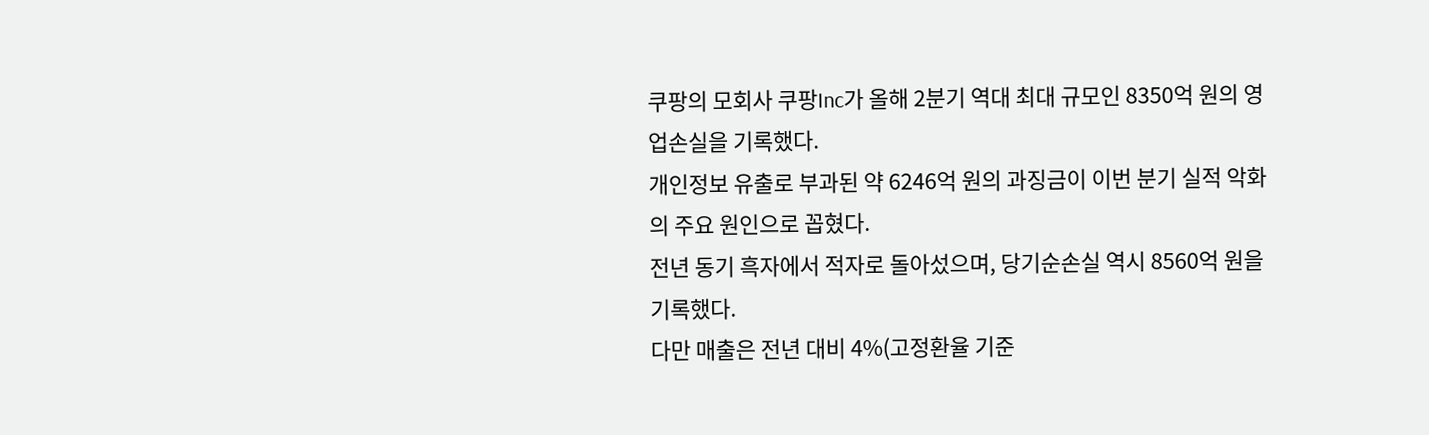쿠팡의 모회사 쿠팡Inc가 올해 2분기 역대 최대 규모인 8350억 원의 영업손실을 기록했다.
개인정보 유출로 부과된 약 6246억 원의 과징금이 이번 분기 실적 악화의 주요 원인으로 꼽혔다.
전년 동기 흑자에서 적자로 돌아섰으며, 당기순손실 역시 8560억 원을 기록했다.
다만 매출은 전년 대비 4%(고정환율 기준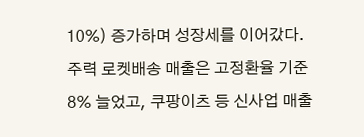10%) 증가하며 성장세를 이어갔다.
주력 로켓배송 매출은 고정환율 기준 8% 늘었고, 쿠팡이츠 등 신사업 매출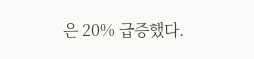은 20% 급증했다.